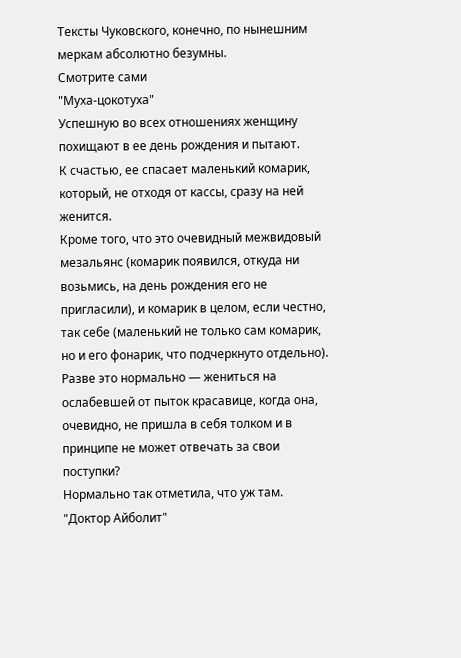Тексты Чуковского, конечно, по нынешним меркам абсолютно безумны.
Смотрите сами
"Муха-цокотуха"
Успешную во всех отношениях женщину похищают в ее день рождения и пытают.
К счастью, ее спасает маленький комарик, который, не отходя от кассы, сразу на ней женится.
Кроме того, что это очевидный межвидовый мезальянс (комарик появился, откуда ни возьмись, на день рождения его не пригласили), и комарик в целом, если честно, так себе (маленький не только сам комарик, но и его фонарик, что подчеркнуто отдельно). Разве это нормально — жениться на ослабевшей от пыток красавице, когда она, очевидно, не пришла в себя толком и в принципе не может отвечать за свои поступки?
Нормально так отметила, что уж там.
"Доктор Айболит"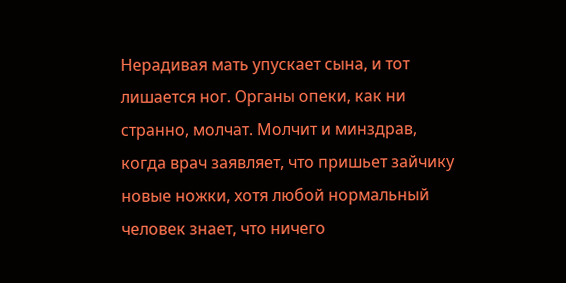Нерадивая мать упускает сына, и тот лишается ног. Органы опеки, как ни странно, молчат. Молчит и минздрав, когда врач заявляет, что пришьет зайчику новые ножки, хотя любой нормальный человек знает, что ничего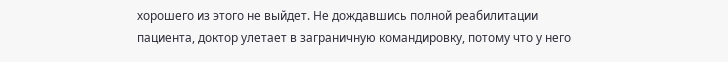хорошего из этого не выйдет. Не дождавшись полной реабилитации пациента, доктор улетает в заграничную командировку, потому что у него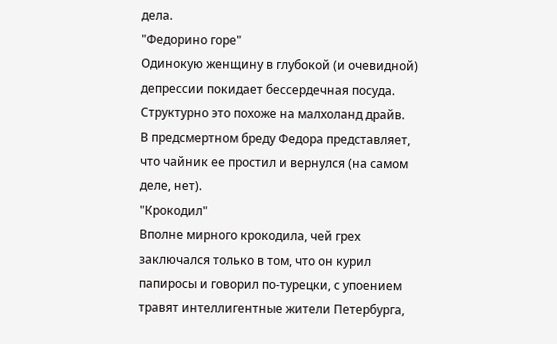дела.
"Федорино горе"
Одинокую женщину в глубокой (и очевидной) депрессии покидает бессердечная посуда. Структурно это похоже на малхоланд драйв.
В предсмертном бреду Федора представляет, что чайник ее простил и вернулся (на самом деле, нет).
"Крокодил"
Вполне мирного крокодила, чей грех заключался только в том, что он курил папиросы и говорил по-турецки, с упоением травят интеллигентные жители Петербурга,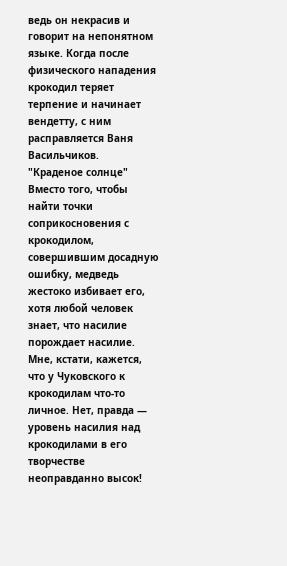ведь он некрасив и говорит на непонятном языке. Когда после физического нападения крокодил теряет терпение и начинает вендетту, с ним расправляется Ваня Васильчиков.
"Краденое солнце"
Вместо того, чтобы найти точки соприкосновения с крокодилом, совершившим досадную ошибку, медведь жестоко избивает его, хотя любой человек знает, что насилие порождает насилие.
Мне, кстати, кажется, что у Чуковского к крокодилам что-то личное. Нет, правда — уровень насилия над крокодилами в его творчестве неоправданно высок!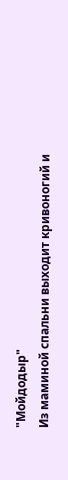"Мойдодыр"
Из маминой спальни выходит кривоногий и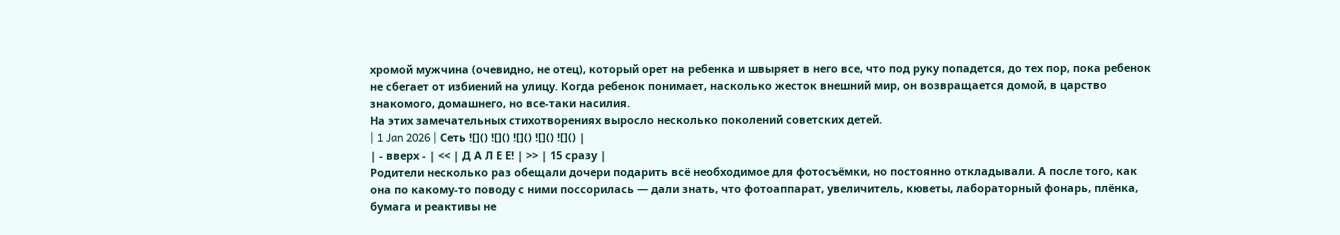хромой мужчина (очевидно, не отец), который орет на ребенка и швыряет в него все, что под руку попадется, до тех пор, пока ребенок не сбегает от избиений на улицу. Когда ребенок понимает, насколько жесток внешний мир, он возвращается домой, в царство знакомого, домашнего, но все-таки насилия.
На этих замечательных стихотворениях выросло несколько поколений советских детей.
| 1 Jan 2026 | Сеть ![]() ![]() ![]() ![]() ![]() |
| - вверх - | << | Д А Л Е Е! | >> | 15 сразу |
Родители несколько раз обещали дочери подарить всё необходимое для фотосъёмки, но постоянно откладывали. А после того, как она по какому-то поводу с ними поссорилась — дали знать, что фотоаппарат, увеличитель, кюветы, лабораторный фонарь, плёнка, бумага и реактивы не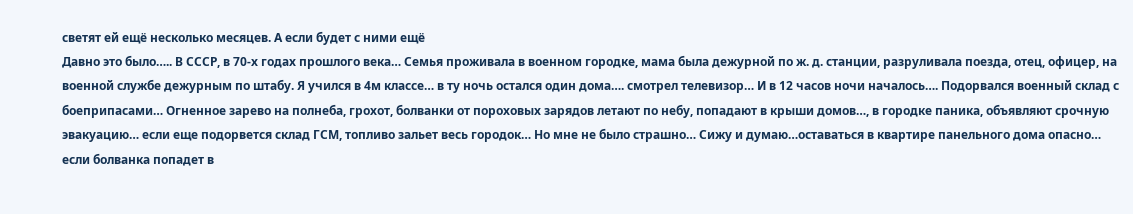светят ей ещё несколько месяцев. А если будет с ними ещё
Давно это было….. В СССР, в 70-х годах прошлого века… Семья проживала в военном городке, мама была дежурной по ж. д. станции, разруливала поезда, отец, офицер, на военной службе дежурным по штабу. Я учился в 4м классе… в ту ночь остался один дома…. смотрел телевизор… И в 12 часов ночи началось…. Подорвался военный склад с боеприпасами… Огненное зарево на полнеба, грохот, болванки от пороховых зарядов летают по небу, попадают в крыши домов…, в городке паника, объявляют срочную эвакуацию… если еще подорвется склад ГСМ, топливо зальет весь городок… Но мне не было страшно… Сижу и думаю…оставаться в квартире панельного дома опасно… если болванка попадет в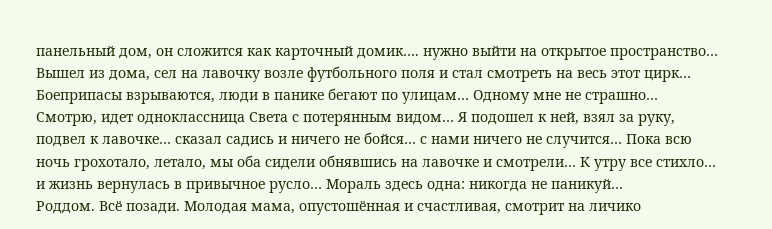панельный дом, он сложится как карточный домик…. нужно выйти на открытое пространство… Вышел из дома, сел на лавочку возле футбольного поля и стал смотреть на весь этот цирк… Боеприпасы взрываются, люди в панике бегают по улицам… Одному мне не страшно… Смотрю, идет одноклассница Света с потерянным видом… Я подошел к ней, взял за руку, подвел к лавочке… сказал садись и ничего не бойся… с нами ничего не случится… Пока всю ночь грохотало, летало, мы оба сидели обнявшись на лавочке и смотрели… К утру все стихло… и жизнь вернулась в привычное русло… Мораль здесь одна: никогда не паникуй…
Роддом. Всё позади. Молодая мама, опустошённая и счастливая, смотрит на личико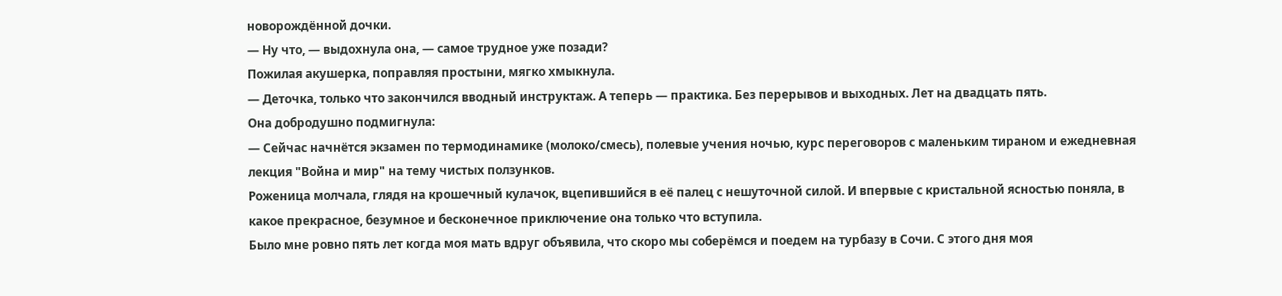новорождённой дочки.
— Ну что, — выдохнула она, — самое трудное уже позади?
Пожилая акушерка, поправляя простыни, мягко хмыкнула.
— Деточка, только что закончился вводный инструктаж. А теперь — практика. Без перерывов и выходных. Лет на двадцать пять.
Она добродушно подмигнула:
— Сейчас начнётся экзамен по термодинамике (молоко/смесь), полевые учения ночью, курс переговоров с маленьким тираном и ежедневная лекция "Война и мир" на тему чистых ползунков.
Роженица молчала, глядя на крошечный кулачок, вцепившийся в её палец с нешуточной силой. И впервые с кристальной ясностью поняла, в какое прекрасное, безумное и бесконечное приключение она только что вступила.
Было мне ровно пять лет когда моя мать вдруг объявила, что скоро мы соберёмся и поедем на турбазу в Сочи. С этого дня моя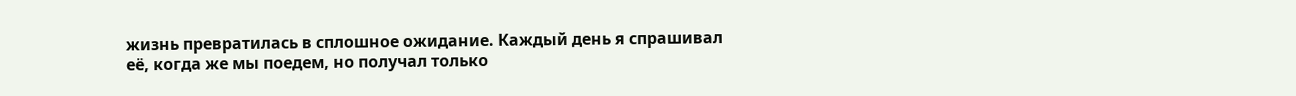жизнь превратилась в сплошное ожидание. Каждый день я спрашивал её, когда же мы поедем, но получал только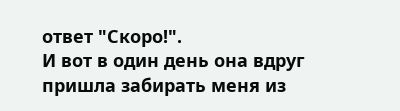ответ "Скоро!".
И вот в один день она вдруг пришла забирать меня из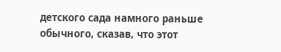детского сада намного раньше обычного, сказав, что этот